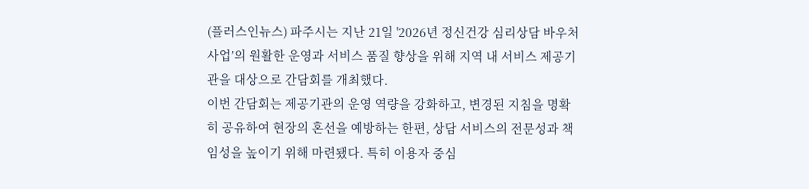(플러스인뉴스) 파주시는 지난 21일 '2026년 정신건강 심리상담 바우처사업’의 원활한 운영과 서비스 품질 향상을 위해 지역 내 서비스 제공기관을 대상으로 간담회를 개최했다.
이번 간담회는 제공기관의 운영 역량을 강화하고, 변경된 지침을 명확히 공유하여 현장의 혼선을 예방하는 한편, 상담 서비스의 전문성과 책임성을 높이기 위해 마련됐다. 특히 이용자 중심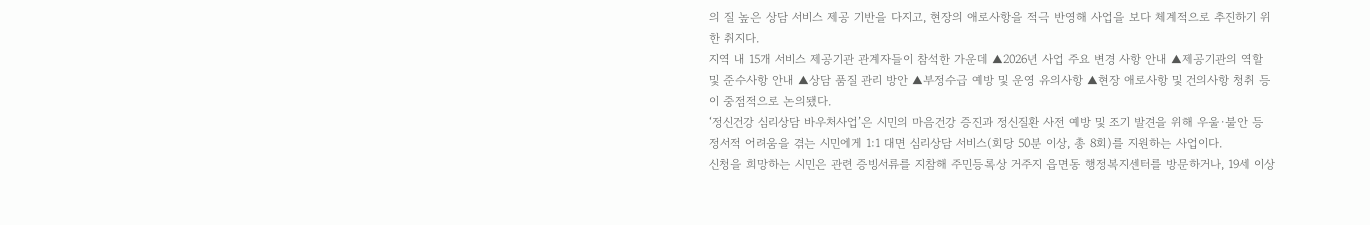의 질 높은 상담 서비스 제공 기반을 다지고, 현장의 애로사항을 적극 반영해 사업을 보다 체계적으로 추진하기 위한 취지다.
지역 내 15개 서비스 제공기관 관계자들이 참석한 가운데 ▲2026년 사업 주요 변경 사항 안내 ▲제공기관의 역할 및 준수사항 안내 ▲상담 품질 관리 방안 ▲부정수급 예방 및 운영 유의사항 ▲현장 애로사항 및 건의사항 청취 등이 중점적으로 논의됐다.
‘정신건강 심리상담 바우처사업’은 시민의 마음건강 증진과 정신질환 사전 예방 및 조기 발견을 위해 우울·불안 등 정서적 어려움을 겪는 시민에게 1:1 대면 심리상담 서비스(회당 50분 이상, 총 8회)를 지원하는 사업이다.
신청을 희망하는 시민은 관련 증빙서류를 지참해 주민등록상 거주지 읍면동 행정복지센터를 방문하거나, 19세 이상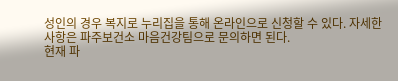성인의 경우 복지로 누리집을 통해 온라인으로 신청할 수 있다. 자세한 사항은 파주보건소 마음건강팀으로 문의하면 된다.
현재 파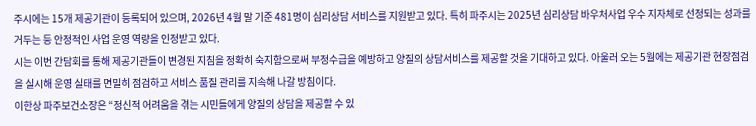주시에는 15개 제공기관이 등록되어 있으며, 2026년 4월 말 기준 481명이 심리상담 서비스를 지원받고 있다. 특히 파주시는 2025년 심리상담 바우처사업 우수 지자체로 선정되는 성과를 거두는 등 안정적인 사업 운영 역량을 인정받고 있다.
시는 이번 간담회를 통해 제공기관들이 변경된 지침을 정확히 숙지함으로써 부정수급을 예방하고 양질의 상담서비스를 제공할 것을 기대하고 있다. 아울러 오는 5월에는 제공기관 현장점검을 실시해 운영 실태를 면밀히 점검하고 서비스 품질 관리를 지속해 나갈 방침이다.
이한상 파주보건소장은 “정신적 어려움을 겪는 시민들에게 양질의 상담을 제공할 수 있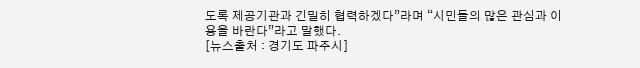도록 제공기관과 긴밀히 협력하겠다”라며 “시민들의 많은 관심과 이용을 바란다”라고 말했다.
[뉴스출처 : 경기도 파주시]